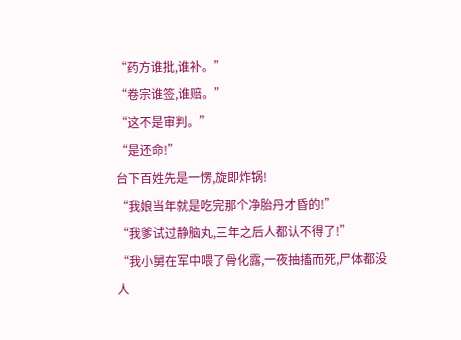“药方谁批,谁补。”
“卷宗谁签,谁赔。”
“这不是审判。”
“是还命!”
台下百姓先是一愣,旋即炸锅!
“我娘当年就是吃完那个净胎丹才昏的!”
“我爹试过静脑丸,三年之后人都认不得了!”
“我小舅在军中喂了骨化露,一夜抽搐而死,尸体都没人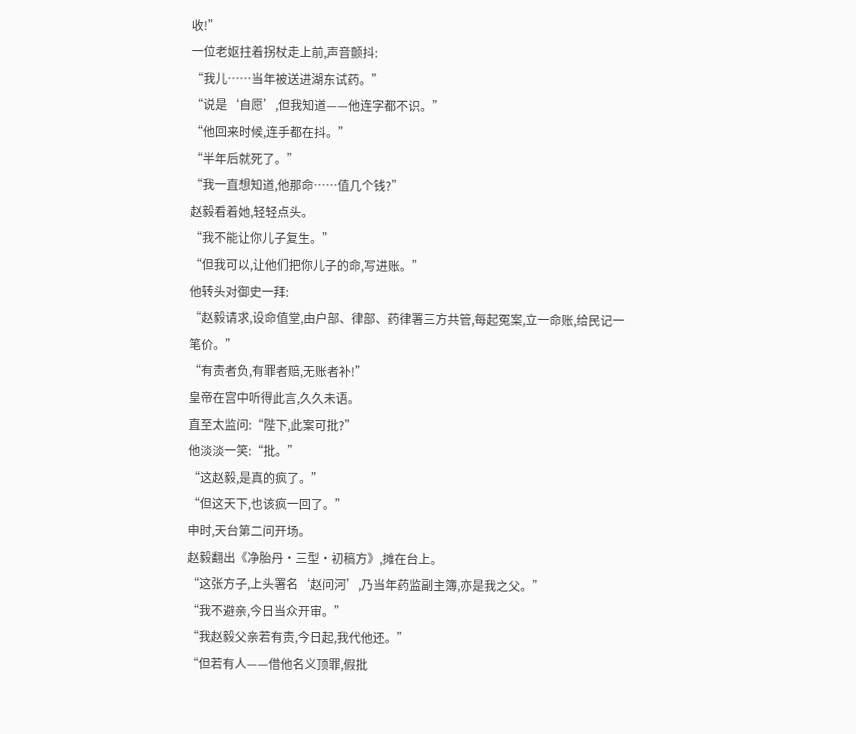收!”
一位老妪拄着拐杖走上前,声音颤抖:
“我儿……当年被送进湖东试药。”
“说是‘自愿’,但我知道——他连字都不识。”
“他回来时候,连手都在抖。”
“半年后就死了。”
“我一直想知道,他那命……值几个钱?”
赵毅看着她,轻轻点头。
“我不能让你儿子复生。”
“但我可以,让他们把你儿子的命,写进账。”
他转头对御史一拜:
“赵毅请求,设命值堂,由户部、律部、药律署三方共管,每起冤案,立一命账,给民记一笔价。”
“有责者负,有罪者赔,无账者补!”
皇帝在宫中听得此言,久久未语。
直至太监问:“陛下,此案可批?”
他淡淡一笑:“批。”
“这赵毅,是真的疯了。”
“但这天下,也该疯一回了。”
申时,天台第二问开场。
赵毅翻出《净胎丹·三型·初稿方》,摊在台上。
“这张方子,上头署名‘赵问河’,乃当年药监副主簿,亦是我之父。”
“我不避亲,今日当众开审。”
“我赵毅父亲若有责,今日起,我代他还。”
“但若有人——借他名义顶罪,假批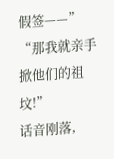假签——”
“那我就亲手掀他们的祖坟!”
话音刚落,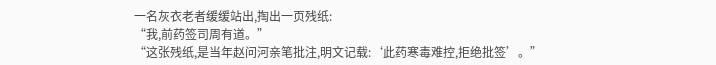一名灰衣老者缓缓站出,掏出一页残纸:
“我,前药签司周有道。”
“这张残纸,是当年赵问河亲笔批注,明文记载:‘此药寒毒难控,拒绝批签’。”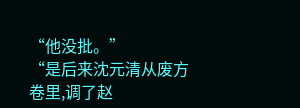“他没批。”
“是后来沈元清从废方卷里,调了赵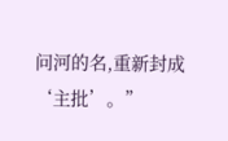问河的名,重新封成‘主批’。”